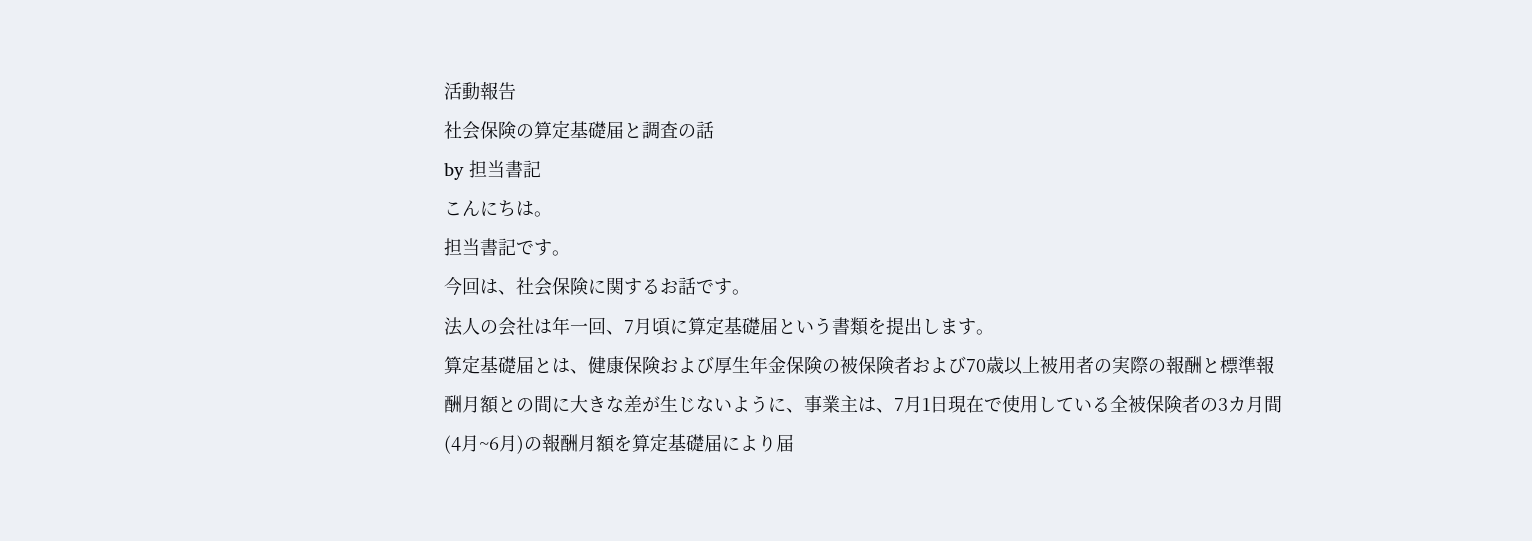活動報告
社会保険の算定基礎届と調査の話
by 担当書記
こんにちは。
担当書記です。
今回は、社会保険に関するお話です。
法人の会社は年一回、7月頃に算定基礎届という書類を提出します。
算定基礎届とは、健康保険および厚生年金保険の被保険者および70歳以上被用者の実際の報酬と標準報酬月額との間に大きな差が生じないように、事業主は、7月1日現在で使用している全被保険者の3カ月間(4月~6月)の報酬月額を算定基礎届により届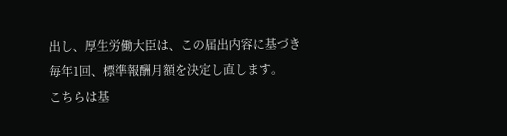出し、厚生労働大臣は、この届出内容に基づき毎年1回、標準報酬月額を決定し直します。
こちらは基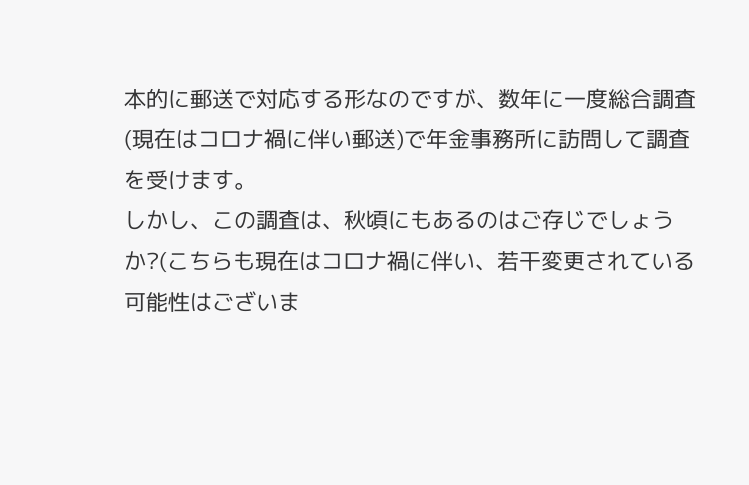本的に郵送で対応する形なのですが、数年に一度総合調査(現在はコロナ禍に伴い郵送)で年金事務所に訪問して調査を受けます。
しかし、この調査は、秋頃にもあるのはご存じでしょうか?(こちらも現在はコロナ禍に伴い、若干変更されている可能性はございま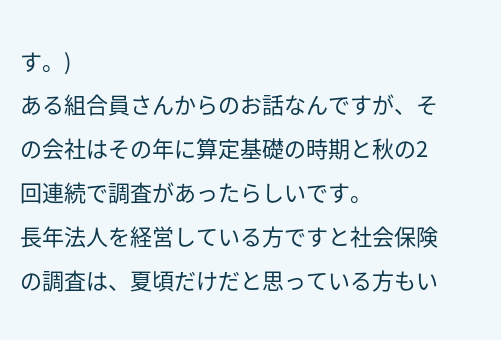す。)
ある組合員さんからのお話なんですが、その会社はその年に算定基礎の時期と秋の2回連続で調査があったらしいです。
長年法人を経営している方ですと社会保険の調査は、夏頃だけだと思っている方もい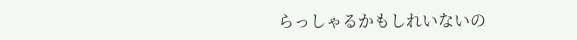らっしゃるかもしれいないの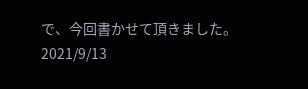で、今回書かせて頂きました。
2021/9/13